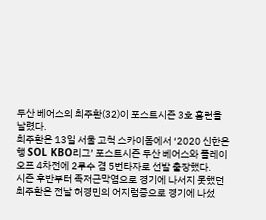두산 베어스의 최주환(32)이 포스트시즌 3호 홈런을 날렸다.
최주환은 13일 서울 고척 스카이돔에서 ‘2020 신한은행 SOL KBO리그’ 포스트시즌 두산 베어스와 플레이오프 4차전에 2루수 겸 5번타자로 선발 출장했다.
시즌 후반부터 족저근막염으로 경기에 나서지 못했던 최주환은 전날 허경민의 어지럼증으로 경기에 나섰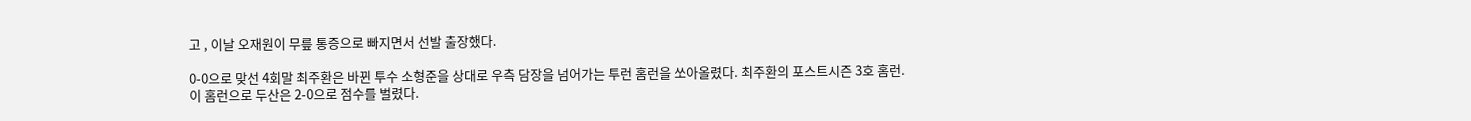고 , 이날 오재원이 무릎 통증으로 빠지면서 선발 출장했다.

0-0으로 맞선 4회말 최주환은 바뀐 투수 소형준을 상대로 우측 담장을 넘어가는 투런 홈런을 쏘아올렸다. 최주환의 포스트시즌 3호 홈런.
이 홈런으로 두산은 2-0으로 점수를 벌렸다.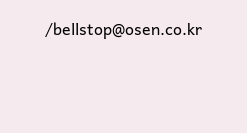/bellstop@osen.co.kr